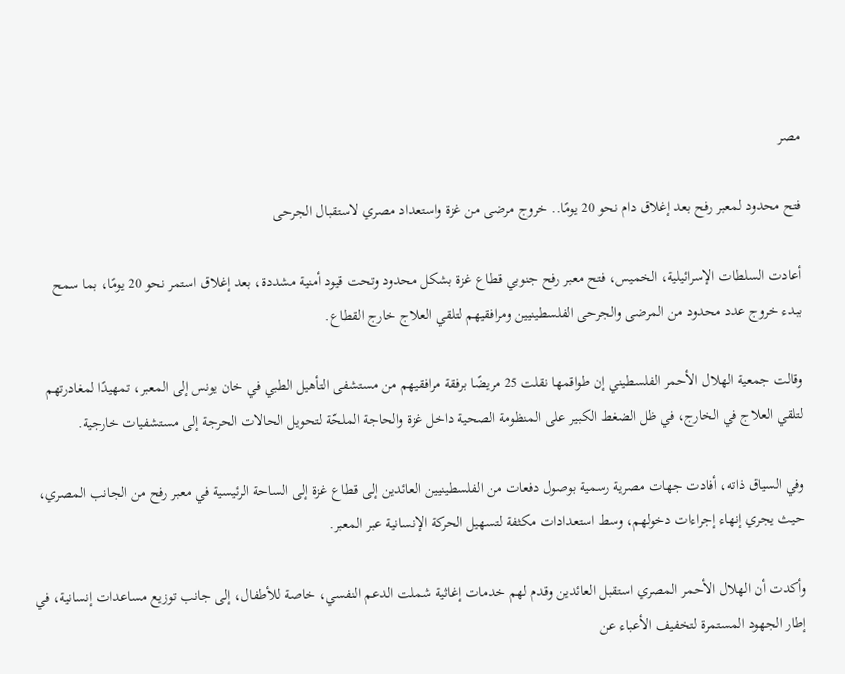مصر

فتح محدود لمعبر رفح بعد إغلاق دام نحو 20 يومًا.. خروج مرضى من غزة واستعداد مصري لاستقبال الجرحى

أعادت السلطات الإسرائيلية، الخميس، فتح معبر رفح جنوبي قطاع غزة بشكل محدود وتحت قيود أمنية مشددة، بعد إغلاق استمر نحو 20 يومًا، بما سمح ببدء خروج عدد محدود من المرضى والجرحى الفلسطينيين ومرافقيهم لتلقي العلاج خارج القطاع.

وقالت جمعية الهلال الأحمر الفلسطيني إن طواقمها نقلت 25 مريضًا برفقة مرافقيهم من مستشفى التأهيل الطبي في خان يونس إلى المعبر، تمهيدًا لمغادرتهم لتلقي العلاج في الخارج، في ظل الضغط الكبير على المنظومة الصحية داخل غزة والحاجة الملحّة لتحويل الحالات الحرجة إلى مستشفيات خارجية.

وفي السياق ذاته، أفادت جهات مصرية رسمية بوصول دفعات من الفلسطينيين العائدين إلى قطاع غزة إلى الساحة الرئيسية في معبر رفح من الجانب المصري، حيث يجري إنهاء إجراءات دخولهم، وسط استعدادات مكثفة لتسهيل الحركة الإنسانية عبر المعبر.

وأكدت أن الهلال الأحمر المصري استقبل العائدين وقدم لهم خدمات إغاثية شملت الدعم النفسي، خاصة للأطفال، إلى جانب توزيع مساعدات إنسانية، في إطار الجهود المستمرة لتخفيف الأعباء عن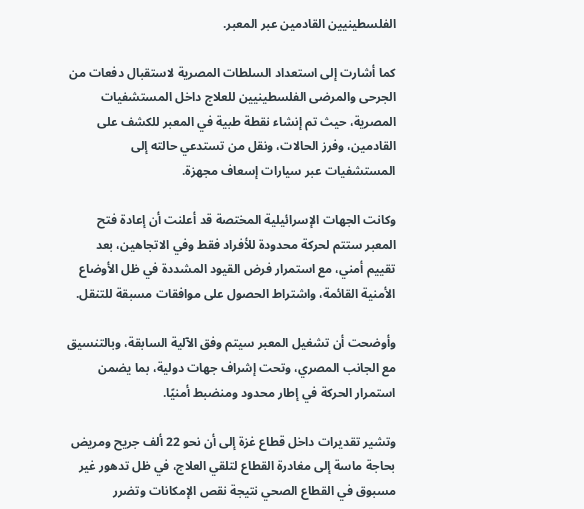الفلسطينيين القادمين عبر المعبر.

كما أشارت إلى استعداد السلطات المصرية لاستقبال دفعات من الجرحى والمرضى الفلسطينيين للعلاج داخل المستشفيات المصرية، حيث تم إنشاء نقطة طبية في المعبر للكشف على القادمين، وفرز الحالات، ونقل من تستدعي حالته إلى المستشفيات عبر سيارات إسعاف مجهزة.

وكانت الجهات الإسرائيلية المختصة قد أعلنت أن إعادة فتح المعبر ستتم لحركة محدودة للأفراد فقط وفي الاتجاهين، بعد تقييم أمني، مع استمرار فرض القيود المشددة في ظل الأوضاع الأمنية القائمة، واشتراط الحصول على موافقات مسبقة للتنقل.

وأوضحت أن تشغيل المعبر سيتم وفق الآلية السابقة، وبالتنسيق مع الجانب المصري، وتحت إشراف جهات دولية، بما يضمن استمرار الحركة في إطار محدود ومنضبط أمنيًا.

وتشير تقديرات داخل قطاع غزة إلى أن نحو 22 ألف جريح ومريض بحاجة ماسة إلى مغادرة القطاع لتلقي العلاج، في ظل تدهور غير مسبوق في القطاع الصحي نتيجة نقص الإمكانات وتضرر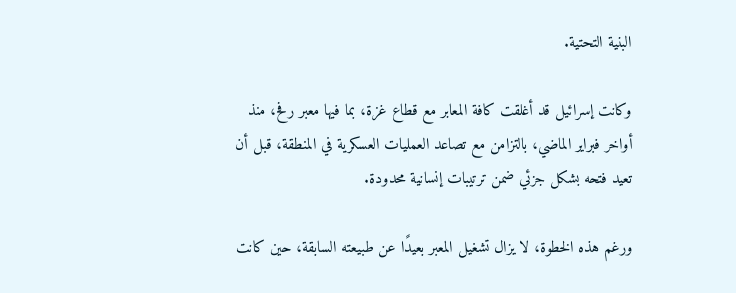البنية التحتية.

وكانت إسرائيل قد أغلقت كافة المعابر مع قطاع غزة، بما فيها معبر رفح، منذ أواخر فبراير الماضي، بالتزامن مع تصاعد العمليات العسكرية في المنطقة، قبل أن تعيد فتحه بشكل جزئي ضمن ترتيبات إنسانية محدودة.

ورغم هذه الخطوة، لا يزال تشغيل المعبر بعيدًا عن طبيعته السابقة، حين كانت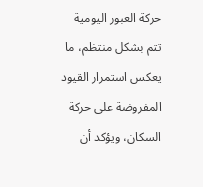حركة العبور اليومية تتم بشكل منتظم، ما يعكس استمرار القيود المفروضة على حركة السكان، ويؤكد أن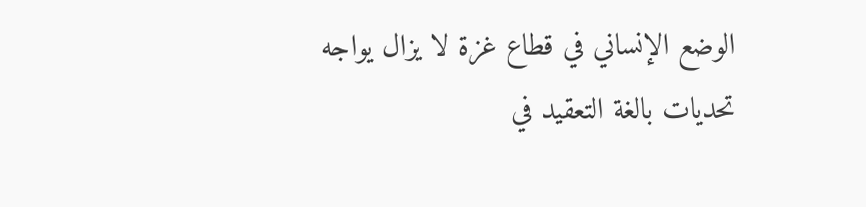الوضع الإنساني في قطاع غزة لا يزال يواجه تحديات بالغة التعقيد في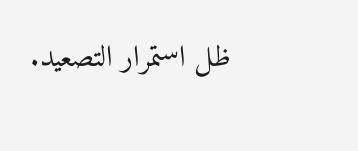ظل استمرار التصعيد.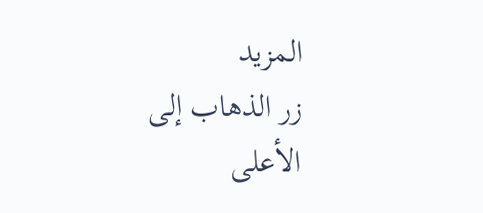المزيد
زر الذهاب إلى الأعلى